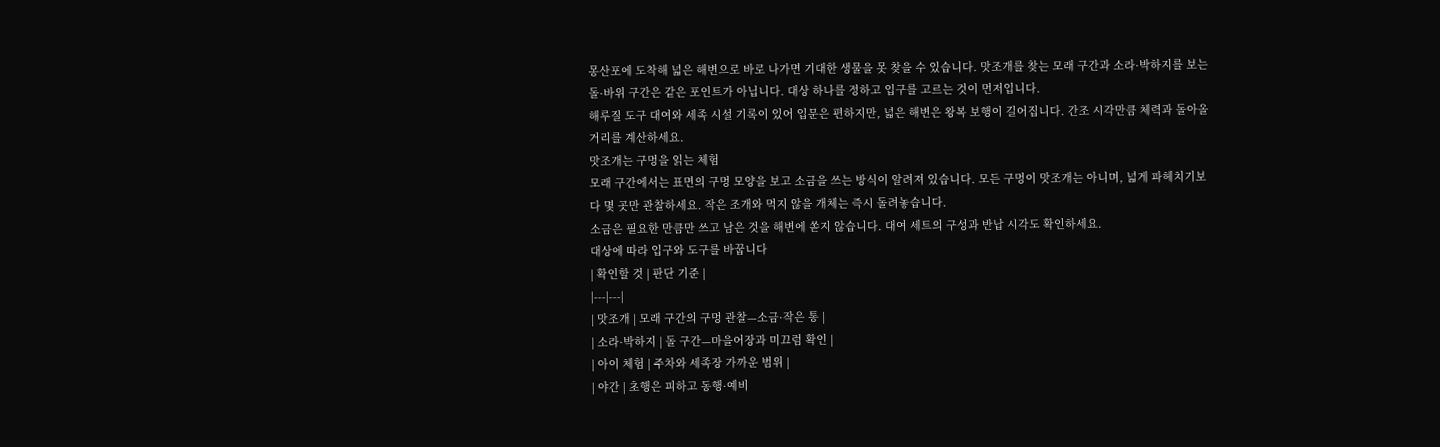몽산포에 도착해 넓은 해변으로 바로 나가면 기대한 생물을 못 찾을 수 있습니다. 맛조개를 찾는 모래 구간과 소라·박하지를 보는 돌·바위 구간은 같은 포인트가 아닙니다. 대상 하나를 정하고 입구를 고르는 것이 먼저입니다.
해루질 도구 대여와 세족 시설 기록이 있어 입문은 편하지만, 넓은 해변은 왕복 보행이 길어집니다. 간조 시각만큼 체력과 돌아올 거리를 계산하세요.
맛조개는 구멍을 읽는 체험
모래 구간에서는 표면의 구멍 모양을 보고 소금을 쓰는 방식이 알려져 있습니다. 모든 구멍이 맛조개는 아니며, 넓게 파헤치기보다 몇 곳만 관찰하세요. 작은 조개와 먹지 않을 개체는 즉시 돌려놓습니다.
소금은 필요한 만큼만 쓰고 남은 것을 해변에 쏟지 않습니다. 대여 세트의 구성과 반납 시각도 확인하세요.
대상에 따라 입구와 도구를 바꿉니다
| 확인할 것 | 판단 기준 |
|---|---|
| 맛조개 | 모래 구간의 구멍 관찰—소금·작은 통 |
| 소라·박하지 | 돌 구간—마을어장과 미끄럼 확인 |
| 아이 체험 | 주차와 세족장 가까운 범위 |
| 야간 | 초행은 피하고 동행·예비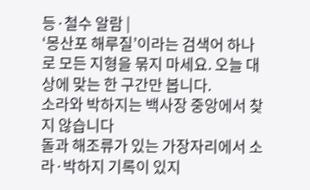등·철수 알람 |
‘몽산포 해루질’이라는 검색어 하나로 모든 지형을 묶지 마세요. 오늘 대상에 맞는 한 구간만 봅니다.
소라와 박하지는 백사장 중앙에서 찾지 않습니다
돌과 해조류가 있는 가장자리에서 소라·박하지 기록이 있지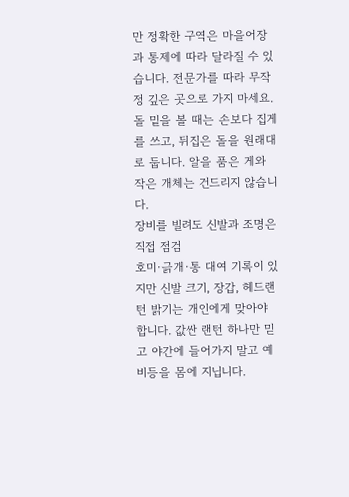만 정확한 구역은 마을어장과 통제에 따라 달라질 수 있습니다. 전문가를 따라 무작정 깊은 곳으로 가지 마세요.
돌 밑을 볼 때는 손보다 집게를 쓰고, 뒤집은 돌을 원래대로 둡니다. 알을 품은 게와 작은 개체는 건드리지 않습니다.
장비를 빌려도 신발과 조명은 직접 점검
호미·긁개·통 대여 기록이 있지만 신발 크기, 장갑, 헤드랜턴 밝기는 개인에게 맞아야 합니다. 값싼 랜턴 하나만 믿고 야간에 들어가지 말고 예비등을 몸에 지닙니다.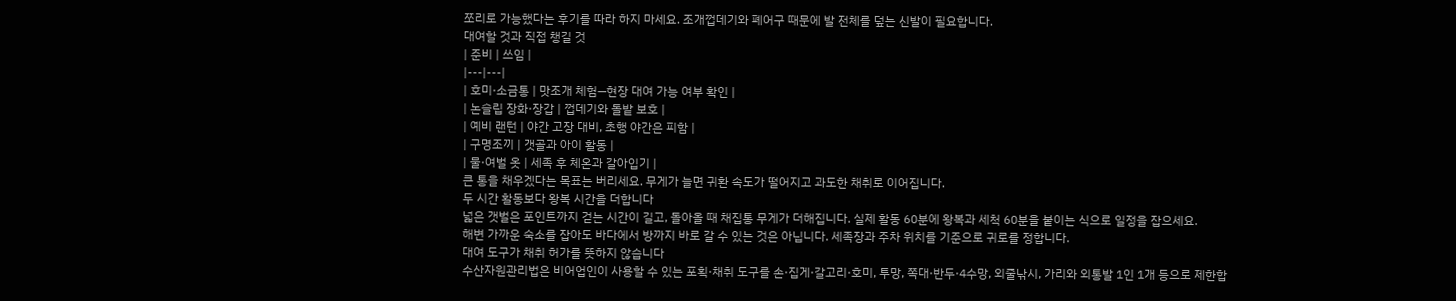쪼리로 가능했다는 후기를 따라 하지 마세요. 조개껍데기와 폐어구 때문에 발 전체를 덮는 신발이 필요합니다.
대여할 것과 직접 챙길 것
| 준비 | 쓰임 |
|---|---|
| 호미·소금통 | 맛조개 체험—현장 대여 가능 여부 확인 |
| 논슬립 장화·장갑 | 껍데기와 돌밭 보호 |
| 예비 랜턴 | 야간 고장 대비, 초행 야간은 피함 |
| 구명조끼 | 갯골과 아이 활동 |
| 물·여벌 옷 | 세족 후 체온과 갈아입기 |
큰 통을 채우겠다는 목표는 버리세요. 무게가 늘면 귀환 속도가 떨어지고 과도한 채취로 이어집니다.
두 시간 활동보다 왕복 시간을 더합니다
넓은 갯벌은 포인트까지 걷는 시간이 길고, 돌아올 때 채집통 무게가 더해집니다. 실제 활동 60분에 왕복과 세척 60분을 붙이는 식으로 일정을 잡으세요.
해변 가까운 숙소를 잡아도 바다에서 방까지 바로 갈 수 있는 것은 아닙니다. 세족장과 주차 위치를 기준으로 귀로를 정합니다.
대여 도구가 채취 허가를 뜻하지 않습니다
수산자원관리법은 비어업인이 사용할 수 있는 포획·채취 도구를 손·집게·갈고리·호미, 투망, 쪽대·반두·4수망, 외줄낚시, 가리와 외통발 1인 1개 등으로 제한합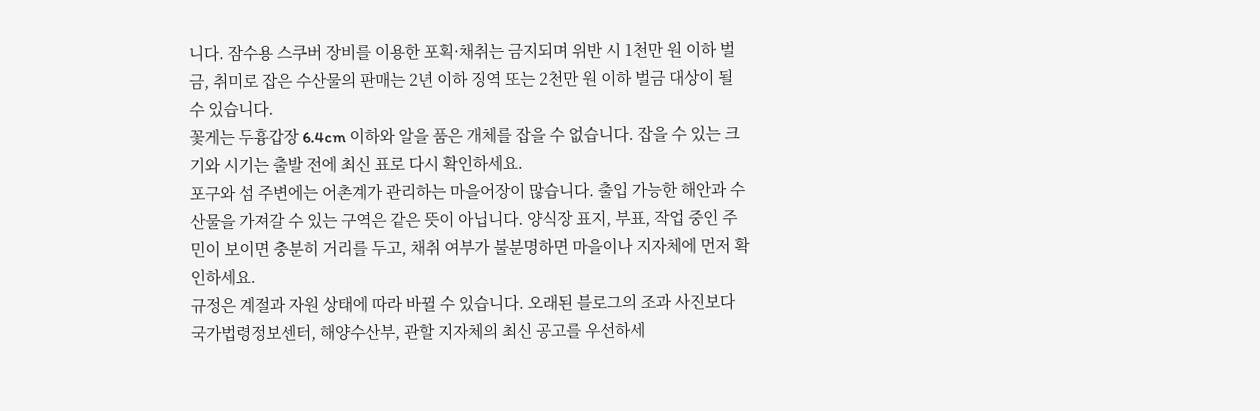니다. 잠수용 스쿠버 장비를 이용한 포획·채취는 금지되며 위반 시 1천만 원 이하 벌금, 취미로 잡은 수산물의 판매는 2년 이하 징역 또는 2천만 원 이하 벌금 대상이 될 수 있습니다.
꽃게는 두흉갑장 6.4cm 이하와 알을 품은 개체를 잡을 수 없습니다. 잡을 수 있는 크기와 시기는 출발 전에 최신 표로 다시 확인하세요.
포구와 섬 주변에는 어촌계가 관리하는 마을어장이 많습니다. 출입 가능한 해안과 수산물을 가져갈 수 있는 구역은 같은 뜻이 아닙니다. 양식장 표지, 부표, 작업 중인 주민이 보이면 충분히 거리를 두고, 채취 여부가 불분명하면 마을이나 지자체에 먼저 확인하세요.
규정은 계절과 자원 상태에 따라 바뀔 수 있습니다. 오래된 블로그의 조과 사진보다 국가법령정보센터, 해양수산부, 관할 지자체의 최신 공고를 우선하세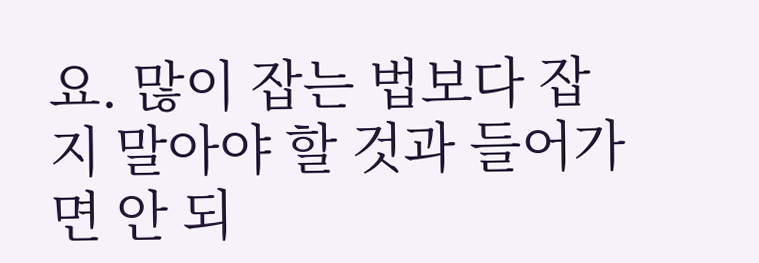요. 많이 잡는 법보다 잡지 말아야 할 것과 들어가면 안 되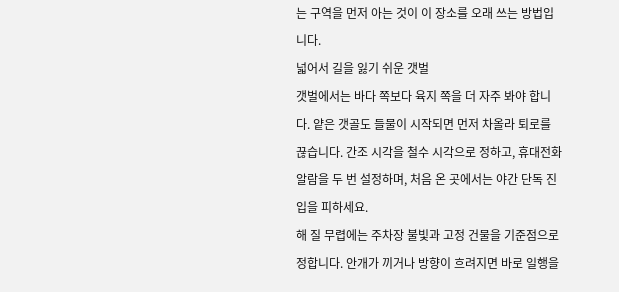는 구역을 먼저 아는 것이 이 장소를 오래 쓰는 방법입니다.
넓어서 길을 잃기 쉬운 갯벌
갯벌에서는 바다 쪽보다 육지 쪽을 더 자주 봐야 합니다. 얕은 갯골도 들물이 시작되면 먼저 차올라 퇴로를 끊습니다. 간조 시각을 철수 시각으로 정하고, 휴대전화 알람을 두 번 설정하며, 처음 온 곳에서는 야간 단독 진입을 피하세요.
해 질 무렵에는 주차장 불빛과 고정 건물을 기준점으로 정합니다. 안개가 끼거나 방향이 흐려지면 바로 일행을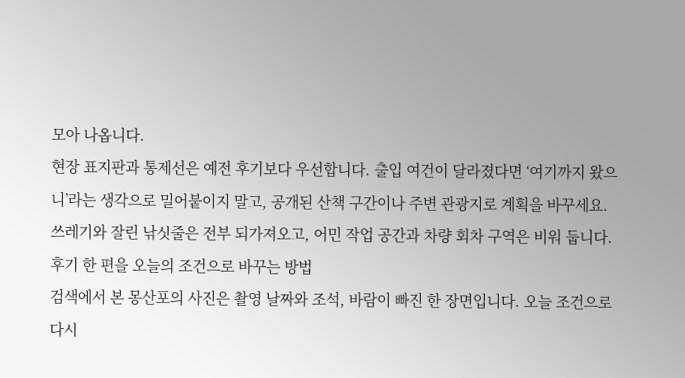모아 나옵니다.
현장 표지판과 통제선은 예전 후기보다 우선합니다. 출입 여건이 달라졌다면 ‘여기까지 왔으니’라는 생각으로 밀어붙이지 말고, 공개된 산책 구간이나 주변 관광지로 계획을 바꾸세요. 쓰레기와 잘린 낚싯줄은 전부 되가져오고, 어민 작업 공간과 차량 회차 구역은 비워 둡니다.
후기 한 편을 오늘의 조건으로 바꾸는 방법
검색에서 본 몽산포의 사진은 촬영 날짜와 조석, 바람이 빠진 한 장면입니다. 오늘 조건으로 다시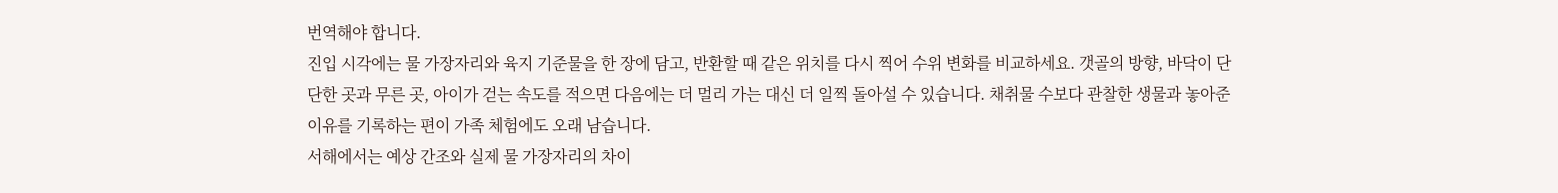번역해야 합니다.
진입 시각에는 물 가장자리와 육지 기준물을 한 장에 담고, 반환할 때 같은 위치를 다시 찍어 수위 변화를 비교하세요. 갯골의 방향, 바닥이 단단한 곳과 무른 곳, 아이가 걷는 속도를 적으면 다음에는 더 멀리 가는 대신 더 일찍 돌아설 수 있습니다. 채취물 수보다 관찰한 생물과 놓아준 이유를 기록하는 편이 가족 체험에도 오래 남습니다.
서해에서는 예상 간조와 실제 물 가장자리의 차이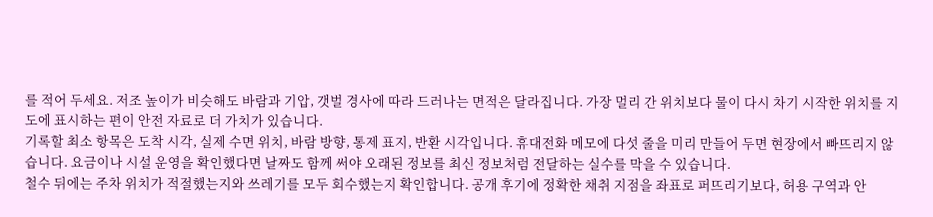를 적어 두세요. 저조 높이가 비슷해도 바람과 기압, 갯벌 경사에 따라 드러나는 면적은 달라집니다. 가장 멀리 간 위치보다 물이 다시 차기 시작한 위치를 지도에 표시하는 편이 안전 자료로 더 가치가 있습니다.
기록할 최소 항목은 도착 시각, 실제 수면 위치, 바람 방향, 통제 표지, 반환 시각입니다. 휴대전화 메모에 다섯 줄을 미리 만들어 두면 현장에서 빠뜨리지 않습니다. 요금이나 시설 운영을 확인했다면 날짜도 함께 써야 오래된 정보를 최신 정보처럼 전달하는 실수를 막을 수 있습니다.
철수 뒤에는 주차 위치가 적절했는지와 쓰레기를 모두 회수했는지 확인합니다. 공개 후기에 정확한 채취 지점을 좌표로 퍼뜨리기보다, 허용 구역과 안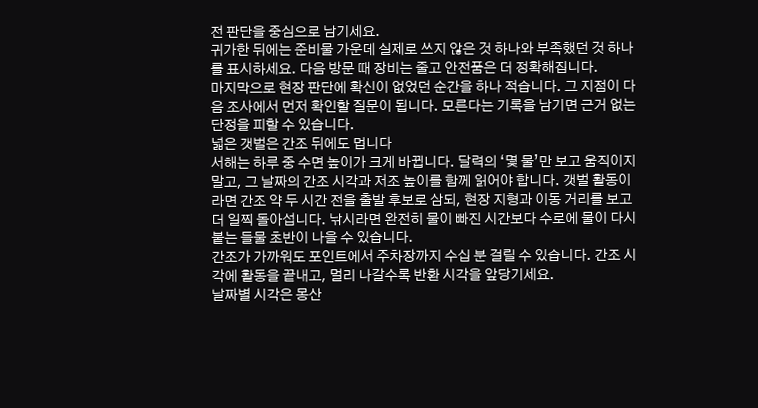전 판단을 중심으로 남기세요.
귀가한 뒤에는 준비물 가운데 실제로 쓰지 않은 것 하나와 부족했던 것 하나를 표시하세요. 다음 방문 때 장비는 줄고 안전품은 더 정확해집니다.
마지막으로 현장 판단에 확신이 없었던 순간을 하나 적습니다. 그 지점이 다음 조사에서 먼저 확인할 질문이 됩니다. 모른다는 기록을 남기면 근거 없는 단정을 피할 수 있습니다.
넓은 갯벌은 간조 뒤에도 멉니다
서해는 하루 중 수면 높이가 크게 바뀝니다. 달력의 ‘몇 물’만 보고 움직이지 말고, 그 날짜의 간조 시각과 저조 높이를 함께 읽어야 합니다. 갯벌 활동이라면 간조 약 두 시간 전을 출발 후보로 삼되, 현장 지형과 이동 거리를 보고 더 일찍 돌아섭니다. 낚시라면 완전히 물이 빠진 시간보다 수로에 물이 다시 붙는 들물 초반이 나을 수 있습니다.
간조가 가까워도 포인트에서 주차장까지 수십 분 걸릴 수 있습니다. 간조 시각에 활동을 끝내고, 멀리 나갈수록 반환 시각을 앞당기세요.
날짜별 시각은 몽산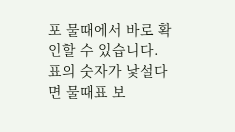포 물때에서 바로 확인할 수 있습니다. 표의 숫자가 낯설다면 물때표 보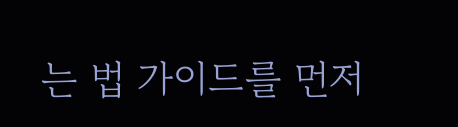는 법 가이드를 먼저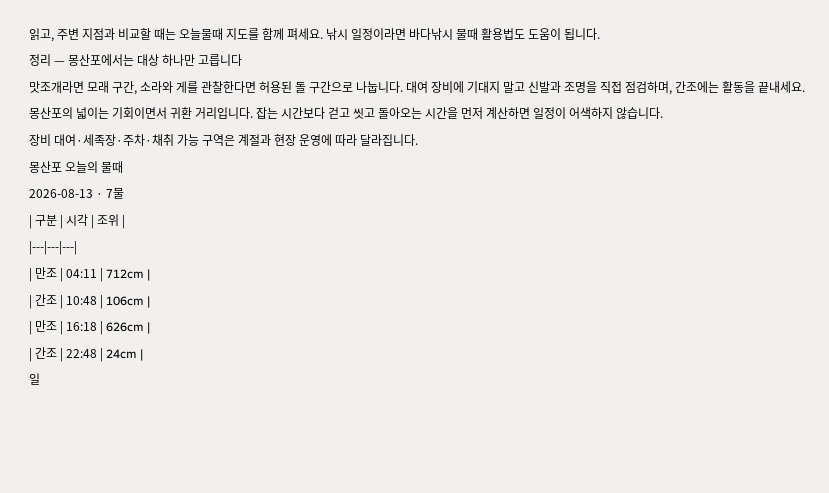읽고, 주변 지점과 비교할 때는 오늘물때 지도를 함께 펴세요. 낚시 일정이라면 바다낚시 물때 활용법도 도움이 됩니다.
정리 — 몽산포에서는 대상 하나만 고릅니다
맛조개라면 모래 구간, 소라와 게를 관찰한다면 허용된 돌 구간으로 나눕니다. 대여 장비에 기대지 말고 신발과 조명을 직접 점검하며, 간조에는 활동을 끝내세요.
몽산포의 넓이는 기회이면서 귀환 거리입니다. 잡는 시간보다 걷고 씻고 돌아오는 시간을 먼저 계산하면 일정이 어색하지 않습니다.
장비 대여·세족장·주차·채취 가능 구역은 계절과 현장 운영에 따라 달라집니다.
몽산포 오늘의 물때
2026-08-13 · 7물
| 구분 | 시각 | 조위 |
|---|---|---|
| 만조 | 04:11 | 712cm |
| 간조 | 10:48 | 106cm |
| 만조 | 16:18 | 626cm |
| 간조 | 22:48 | 24cm |
일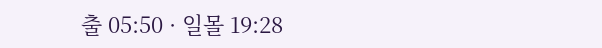출 05:50 · 일몰 19:28